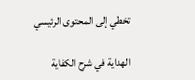تخطي إلى المحتوى الرئيسي

الهداية في شرح الكفاية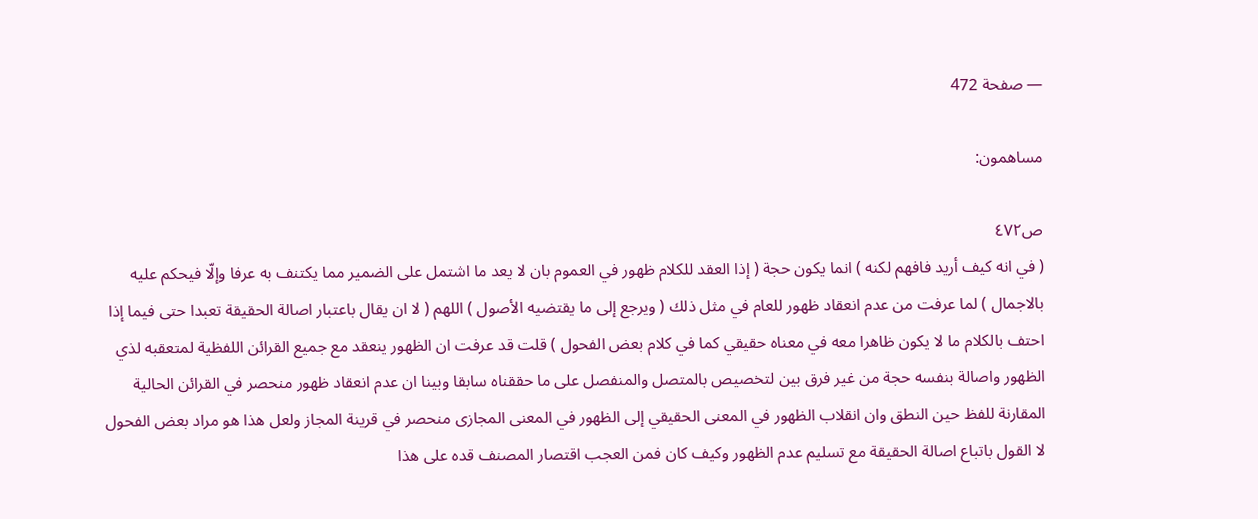— صفحة 472

مساهمون:

ص٤٧٢
( في انه كيف أريد فافهم لكنه ) انما يكون حجة ( إذا العقد للكلام ظهور في العموم بان لا يعد ما اشتمل على الضمير مما يكتنف به عرفا وإلّا فيحكم عليه بالاجمال ) لما عرفت من عدم انعقاد ظهور للعام في مثل ذلك ( ويرجع إلى ما يقتضيه الأصول ) اللهم ( لا ان يقال باعتبار اصالة الحقيقة تعبدا حتى فيما إذا احتف بالكلام ما لا يكون ظاهرا معه في معناه حقيقي كما في كلام بعض الفحول ) قلت قد عرفت ان الظهور ينعقد مع جميع القرائن اللفظية لمتعقبه لذي الظهور واصالة بنفسه حجة من غير فرق بين لتخصيص بالمتصل والمنفصل على ما حققناه سابقا وبينا ان عدم انعقاد ظهور منحصر في القرائن الحالية المقارنة للفظ حين النطق وان انقلاب الظهور في المعنى الحقيقي إلى الظهور في المعنى المجازى منحصر في قرينة المجاز ولعل هذا هو مراد بعض الفحول لا القول باتباع اصالة الحقيقة مع تسليم عدم الظهور وكيف كان فمن العجب اقتصار المصنف قده على هذا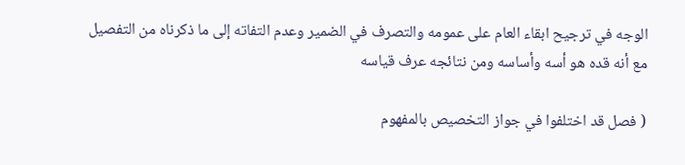الوجه في ترجيح ابقاء العام على عمومه والتصرف في الضمير وعدم التفاته إلى ما ذكرناه من التفصيل مع أنه قده هو أسه وأساسه ومن نتائجه عرف قياسه

( فصل قد اختلفوا في جواز التخصيص بالمفهوم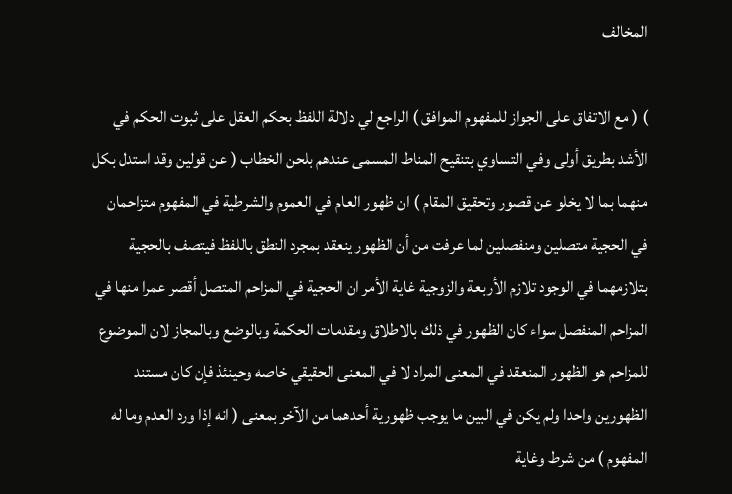المخالف

) ( مع الاتفاق على الجواز للمفهوم الموافق ) الراجع لي دلالة اللفظ بحكم العقل على ثبوت الحكم في الأشد بطريق أولى وفي التساوي بتنقيح المناط المسمى عندهم بلحن الخطاب ( عن قولين وقد استدل بكل منهما بما لا يخلو عن قصور وتحقيق المقام ) ان ظهور العام في العموم والشرطية في المفهوم متزاحمان في الحجية متصلين ومنفصلين لما عرفت من أن الظهور ينعقد بمجرد النطق باللفظ فيتصف بالحجية بتلازمهما في الوجود تلازم الأربعة والزوجية غاية الأمر ان الحجية في المزاحم المتصل أقصر عمرا منها في المزاحم المنفصل سواء كان الظهور في ذلك بالاطلاق ومقدمات الحكمة وبالوضع وبالمجاز لان الموضوع للمزاحم هو الظهور المنعقد في المعنى المراد لا في المعنى الحقيقي خاصه وحينئذ فإن كان مستند الظهورين واحدا ولم يكن في البين ما يوجب ظهورية أحدهما من الآخر بمعنى ( انه إذا ورد العدم وما له المفهوم ) من شرط وغاية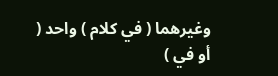وغيرهما ( في كلام ) واحد ( أو في )